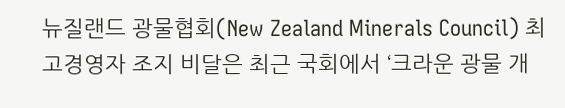뉴질랜드 광물협회(New Zealand Minerals Council) 최고경영자 조지 비달은 최근 국회에서 ‘크라운 광물 개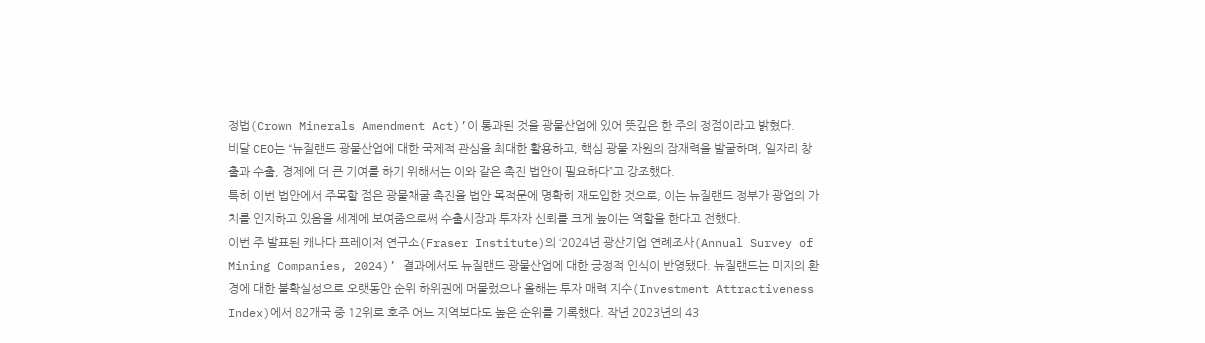정법(Crown Minerals Amendment Act)’이 통과된 것을 광물산업에 있어 뜻깊은 한 주의 정점이라고 밝혔다.
비달 CEO는 “뉴질랜드 광물산업에 대한 국제적 관심을 최대한 활용하고, 핵심 광물 자원의 잠재력을 발굴하며, 일자리 창출과 수출, 경제에 더 큰 기여를 하기 위해서는 이와 같은 촉진 법안이 필요하다”고 강조했다.
특히 이번 법안에서 주목할 점은 광물채굴 촉진을 법안 목적문에 명확히 재도입한 것으로, 이는 뉴질랜드 정부가 광업의 가치를 인지하고 있음을 세계에 보여줌으로써 수출시장과 투자자 신뢰를 크게 높이는 역할을 한다고 전했다.
이번 주 발표된 캐나다 프레이저 연구소(Fraser Institute)의 ‘2024년 광산기업 연례조사(Annual Survey of Mining Companies, 2024)’ 결과에서도 뉴질랜드 광물산업에 대한 긍정적 인식이 반영됐다. 뉴질랜드는 미지의 환경에 대한 불확실성으로 오랫동안 순위 하위권에 머물렀으나 올해는 투자 매력 지수(Investment Attractiveness Index)에서 82개국 중 12위로 호주 어느 지역보다도 높은 순위를 기록했다. 작년 2023년의 43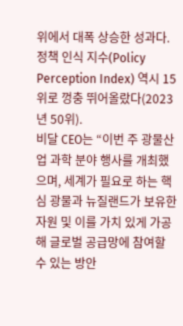위에서 대폭 상승한 성과다. 정책 인식 지수(Policy Perception Index) 역시 15위로 껑충 뛰어올랐다(2023년 50위).
비달 CEO는 “이번 주 광물산업 과학 분야 행사를 개최했으며, 세계가 필요로 하는 핵심 광물과 뉴질랜드가 보유한 자원 및 이를 가치 있게 가공해 글로벌 공급망에 참여할 수 있는 방안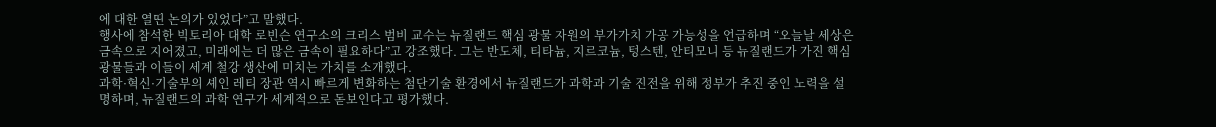에 대한 열띤 논의가 있었다”고 말했다.
행사에 참석한 빅토리아 대학 로빈슨 연구소의 크리스 범비 교수는 뉴질랜드 핵심 광물 자원의 부가가치 가공 가능성을 언급하며 “오늘날 세상은 금속으로 지어졌고, 미래에는 더 많은 금속이 필요하다”고 강조했다. 그는 반도체, 티타늄, 지르코늄, 텅스텐, 안티모니 등 뉴질랜드가 가진 핵심 광물들과 이들이 세계 철강 생산에 미치는 가치를 소개했다.
과학·혁신·기술부의 셰인 레티 장관 역시 빠르게 변화하는 첨단기술 환경에서 뉴질랜드가 과학과 기술 진전을 위해 정부가 추진 중인 노력을 설명하며, 뉴질랜드의 과학 연구가 세계적으로 돋보인다고 평가했다.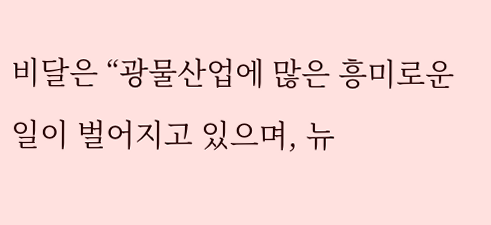비달은 “광물산업에 많은 흥미로운 일이 벌어지고 있으며, 뉴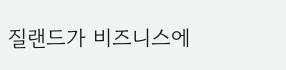질랜드가 비즈니스에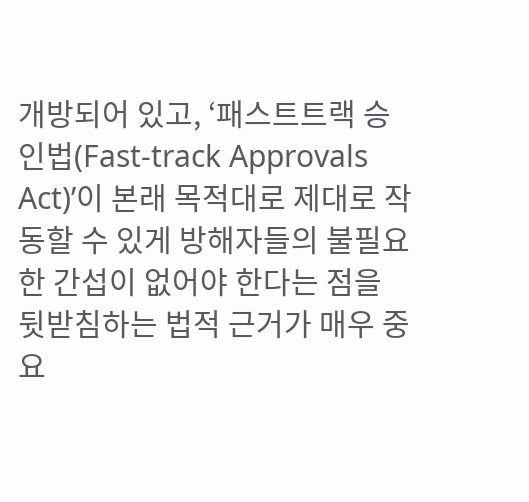개방되어 있고, ‘패스트트랙 승인법(Fast-track Approvals Act)’이 본래 목적대로 제대로 작동할 수 있게 방해자들의 불필요한 간섭이 없어야 한다는 점을 뒷받침하는 법적 근거가 매우 중요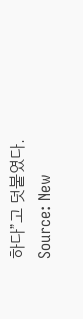하다”고 덧붙였다.
Source: New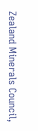Zealand Minerals Council,